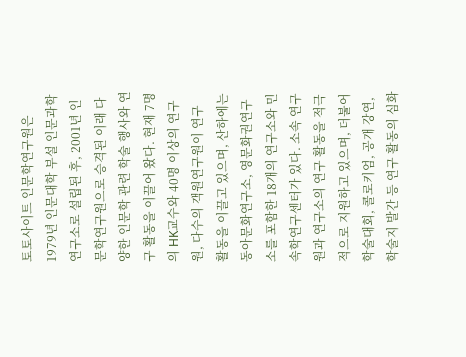토토사이트 인문학연구원은 1979년 인문대학 부설 인문과학연구소로 설립된 후, 2001년 인문학연구원으로 승격된 이래 다양한 인문학 관련 학술 행사와 연구 활동을 이끌어 왔다. 현재 7명의 HK교수와 40명 이상의 연구원, 다수의 객원연구원이 연구 활동을 이끌고 있으며, 산하에는 동아문화연구소, 영문화권연구소를 포함한 18개의 연구소와 민속학연구센터가 있다. 소속 연구원과 연구소의 연구 활동을 적극적으로 지원하고 있으며, 더불어 학술대회, 콜로키엄, 공개 강연, 학술지 발간 등 연구 활동의 심화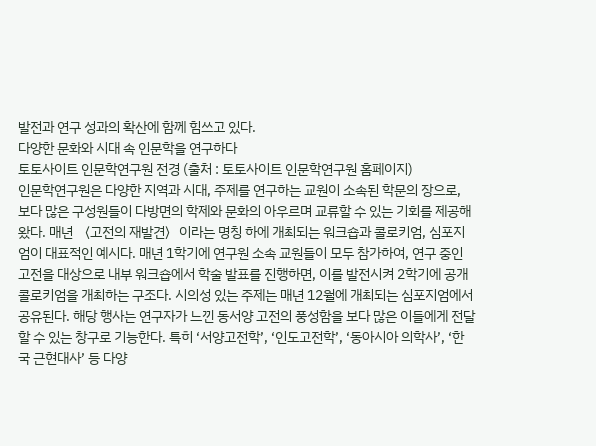발전과 연구 성과의 확산에 함께 힘쓰고 있다.
다양한 문화와 시대 속 인문학을 연구하다
토토사이트 인문학연구원 전경 (출처 : 토토사이트 인문학연구원 홈페이지)
인문학연구원은 다양한 지역과 시대, 주제를 연구하는 교원이 소속된 학문의 장으로, 보다 많은 구성원들이 다방면의 학제와 문화의 아우르며 교류할 수 있는 기회를 제공해왔다. 매년 〈고전의 재발견〉이라는 명칭 하에 개최되는 워크숍과 콜로키엄, 심포지엄이 대표적인 예시다. 매년 1학기에 연구원 소속 교원들이 모두 참가하여, 연구 중인 고전을 대상으로 내부 워크숍에서 학술 발표를 진행하면, 이를 발전시켜 2학기에 공개 콜로키엄을 개최하는 구조다. 시의성 있는 주제는 매년 12월에 개최되는 심포지엄에서 공유된다. 해당 행사는 연구자가 느낀 동서양 고전의 풍성함을 보다 많은 이들에게 전달할 수 있는 창구로 기능한다. 특히 ‘서양고전학’, ‘인도고전학’, ‘동아시아 의학사’, ‘한국 근현대사’ 등 다양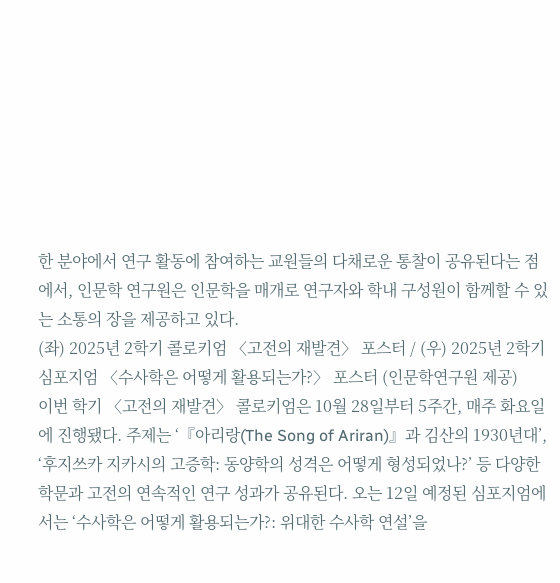한 분야에서 연구 활동에 참여하는 교원들의 다채로운 통찰이 공유된다는 점에서, 인문학 연구원은 인문학을 매개로 연구자와 학내 구성원이 함께할 수 있는 소통의 장을 제공하고 있다.
(좌) 2025년 2학기 콜로키엄 〈고전의 재발견〉 포스터 / (우) 2025년 2학기 심포지엄 〈수사학은 어떻게 활용되는가?〉 포스터 (인문학연구원 제공)
이번 학기 〈고전의 재발견〉 콜로키엄은 10월 28일부터 5주간, 매주 화요일에 진행됐다. 주제는 ‘『아리랑(The Song of Ariran)』과 김산의 1930년대’, ‘후지쓰카 지카시의 고증학: 동양학의 성격은 어떻게 형성되었나?’ 등 다양한 학문과 고전의 연속적인 연구 성과가 공유된다. 오는 12일 예정된 심포지엄에서는 ‘수사학은 어떻게 활용되는가?: 위대한 수사학 연설’을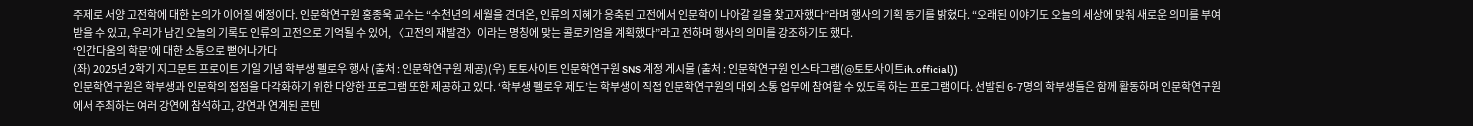주제로 서양 고전학에 대한 논의가 이어질 예정이다. 인문학연구원 홍종욱 교수는 “수천년의 세월을 견뎌온, 인류의 지혜가 응축된 고전에서 인문학이 나아갈 길을 찾고자했다”라며 행사의 기획 동기를 밝혔다. “오래된 이야기도 오늘의 세상에 맞춰 새로운 의미를 부여받을 수 있고, 우리가 남긴 오늘의 기록도 인류의 고전으로 기억될 수 있어, 〈고전의 재발견〉이라는 명칭에 맞는 콜로키엄을 계획했다”라고 전하며 행사의 의미를 강조하기도 했다.
‘인간다움의 학문’에 대한 소통으로 뻗어나가다
(좌) 2025년 2학기 지그문트 프로이트 기일 기념 학부생 펠로우 행사 (출처 : 인문학연구원 제공)(우) 토토사이트 인문학연구원 SNS 계정 게시물 (출처 : 인문학연구원 인스타그램(@토토사이트ih.official))
인문학연구원은 학부생과 인문학의 접점을 다각화하기 위한 다양한 프로그램 또한 제공하고 있다. ‘학부생 펠로우 제도’는 학부생이 직접 인문학연구원의 대외 소통 업무에 참여할 수 있도록 하는 프로그램이다. 선발된 6-7명의 학부생들은 함께 활동하며 인문학연구원에서 주최하는 여러 강연에 참석하고, 강연과 연계된 콘텐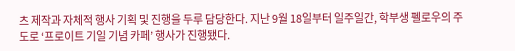츠 제작과 자체적 행사 기획 및 진행을 두루 담당한다. 지난 9월 18일부터 일주일간, 학부생 펠로우의 주도로 ‘프로이트 기일 기념 카페’ 행사가 진행됐다.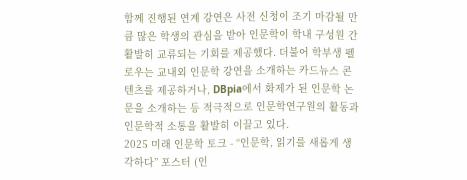함께 진행된 연계 강연은 사전 신청이 조기 마감될 만큼 많은 학생의 관심을 받아 인문학이 학내 구성원 간 활발히 교류되는 기회를 제공했다. 더불어 학부생 펠로우는 교내외 인문학 강연을 소개하는 카드뉴스 콘텐츠를 제공하거나, DBpia에서 화제가 된 인문학 논문을 소개하는 등 적극적으로 인문학연구원의 활동과 인문학적 소통을 활발히 이끌고 있다.
2025 미래 인문학 토크 - “인문학, 읽기를 새롭게 생각하다” 포스터 (인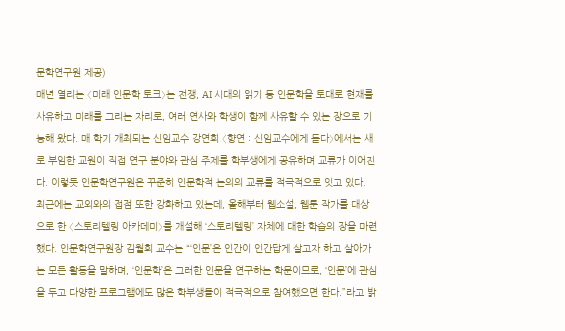문학연구원 제공)
매년 열리는 〈미래 인문학 토크〉는 전쟁, AI 시대의 읽기 등 인문학을 토대로 현재를 사유하고 미래를 그리는 자리로, 여러 연사와 학생이 함께 사유할 수 있는 장으로 기능해 왔다. 매 학기 개최되는 신임교수 강연회 〈향연 : 신임교수에게 듣다〉에서는 새로 부임한 교원이 직접 연구 분야와 관심 주제를 학부생에게 공유하며 교류가 이어진다. 이렇듯 인문학연구원은 꾸준히 인문학적 논의의 교류를 적극적으로 잇고 있다. 최근에는 교외와의 접점 또한 강화하고 있는데, 올해부터 웹소설, 웹툰 작가를 대상으로 한 〈스토리텔링 아카데미〉를 개설해 ‘스토리텔링’ 자체에 대한 학습의 장을 마련했다. 인문학연구원장 김월회 교수는 “‘인문’은 인간이 인간답게 살고자 하고 살아가는 모든 활동을 말하며, ‘인문학’은 그러한 인문을 연구하는 학문이므로, ‘인문’에 관심을 두고 다양한 프로그램에도 많은 학부생들이 적극적으로 참여했으면 한다.”라고 밝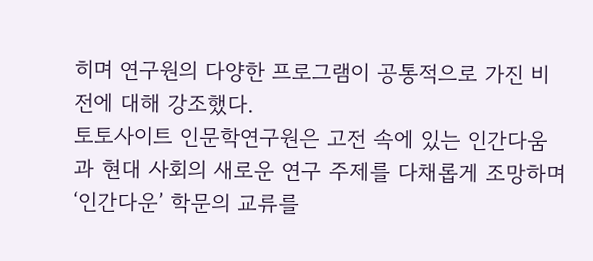히며 연구원의 다양한 프로그램이 공통적으로 가진 비전에 대해 강조했다.
토토사이트 인문학연구원은 고전 속에 있는 인간다움과 현대 사회의 새로운 연구 주제를 다채롭게 조망하며 ‘인간다운’ 학문의 교류를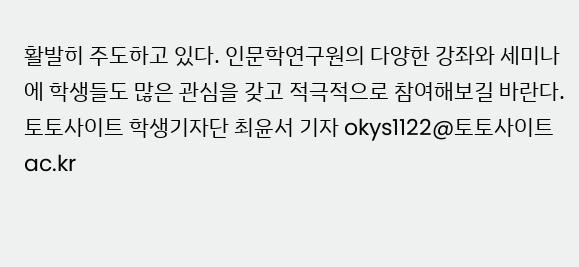활발히 주도하고 있다. 인문학연구원의 다양한 강좌와 세미나에 학생들도 많은 관심을 갖고 적극적으로 참여해보길 바란다.
토토사이트 학생기자단 최윤서 기자 okys1122@토토사이트ac.kr